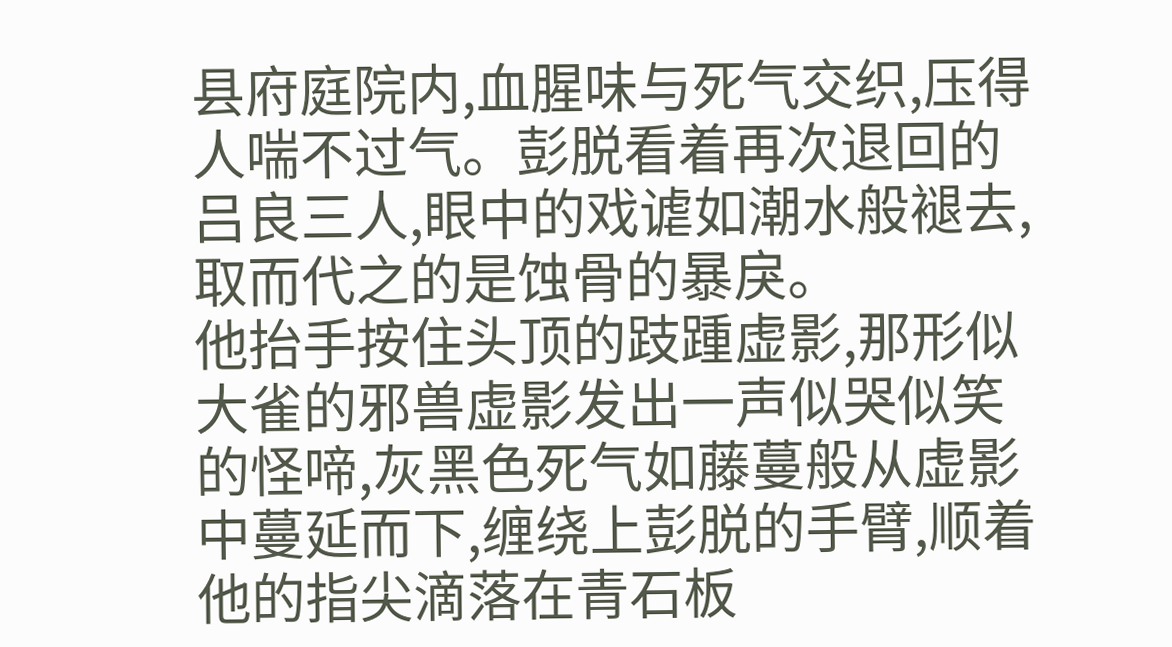县府庭院内,血腥味与死气交织,压得人喘不过气。彭脱看着再次退回的吕良三人,眼中的戏谑如潮水般褪去,取而代之的是蚀骨的暴戾。
他抬手按住头顶的跂踵虚影,那形似大雀的邪兽虚影发出一声似哭似笑的怪啼,灰黑色死气如藤蔓般从虚影中蔓延而下,缠绕上彭脱的手臂,顺着他的指尖滴落在青石板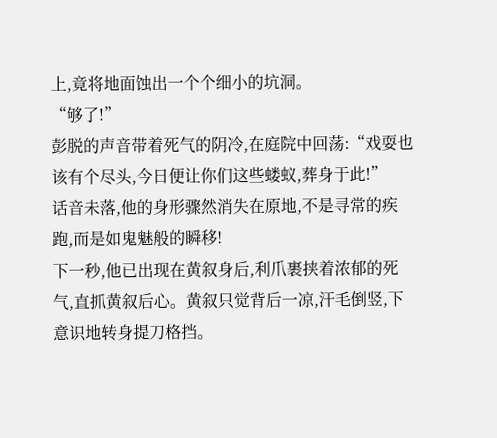上,竟将地面蚀出一个个细小的坑洞。
“够了!”
彭脱的声音带着死气的阴冷,在庭院中回荡:“戏耍也该有个尽头,今日便让你们这些蝼蚁,葬身于此!”
话音未落,他的身形骤然消失在原地,不是寻常的疾跑,而是如鬼魅般的瞬移!
下一秒,他已出现在黄叙身后,利爪裹挟着浓郁的死气,直抓黄叙后心。黄叙只觉背后一凉,汗毛倒竖,下意识地转身提刀格挡。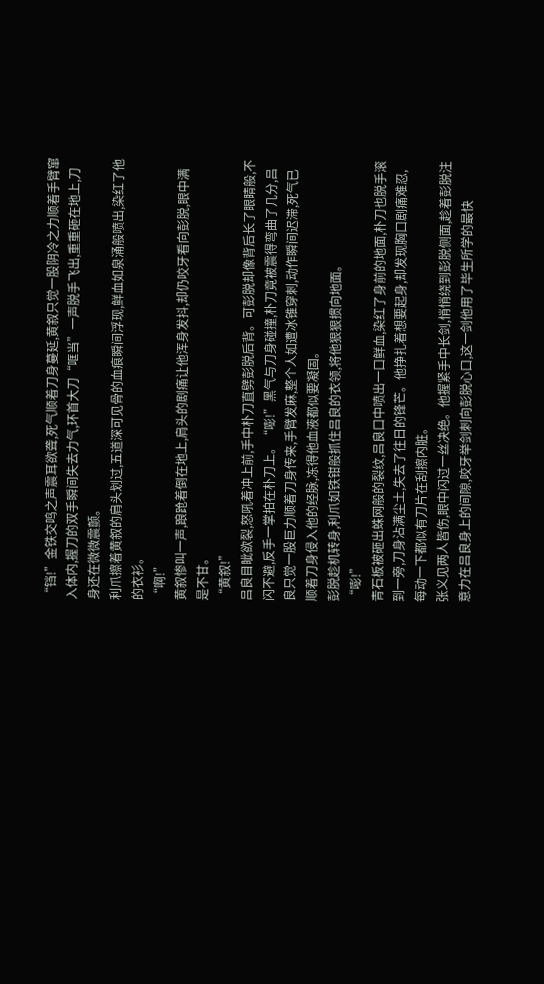“铛!”金铁交鸣之声震耳欲聋,死气顺着刀身蔓延,黄叙只觉一股阴冷之力顺着手臂窜入体内,握刀的双手瞬间失去力气,环首大刀“哐当”一声脱手飞出,重重砸在地上,刀身还在微微震颤。
利爪擦着黄叙的肩头划过,五道深可见骨的血痕瞬间浮现,鲜血如泉涌般喷出,染红了他的衣衫。
“啊!”
黄叙惨叫一声,踉跄着倒在地上,肩头的剧痛让他浑身发抖,却仍咬牙看向彭脱,眼中满是不甘。
“黄叙!”
吕良目眦欲裂,怒吼着冲上前,手中朴刀直劈彭脱后背。可彭脱却像背后长了眼睛般,不闪不避,反手一掌拍在朴刀上。“嘭!”黑气与刀身碰撞,朴刀竟被震得弯曲了几分,吕良只觉一股巨力顺着刀身传来,手臂发麻,整个人如遭冰锥穿刺,动作瞬间迟滞,死气已顺着刀身侵入他的经脉,冻得他血液都似要凝固。
彭脱趁机转身,利爪如铁钳般抓住吕良的衣领,将他狠狠掼向地面。
“嘭!”
青石板被砸出蛛网般的裂纹,吕良口中喷出一口鲜血,染红了身前的地面,朴刀也脱手滚到一旁,刀身沾满尘土,失去了往日的锋芒。他挣扎着想要起身,却发现胸口剧痛难忍,每动一下都似有刀片在刮擦内脏。
张义见两人皆伤,眼中闪过一丝决绝。他握紧手中长剑,悄悄绕到彭脱侧面,趁着彭脱注意力在吕良身上的间隙,咬牙举剑刺向彭脱心口,这一剑他用了毕生所学的最快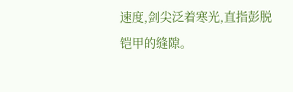速度,剑尖泛着寒光,直指彭脱铠甲的缝隙。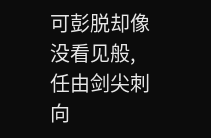可彭脱却像没看见般,任由剑尖刺向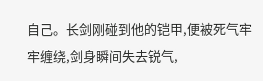自己。长剑刚碰到他的铠甲,便被死气牢牢缠绕,剑身瞬间失去锐气,